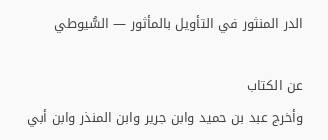الدر المنثور في التأويل بالمأثور — السُّيوطي

عن الكتاب
وأخرج عبد بن حميد وابن جرير وابن المنذر وابن أبي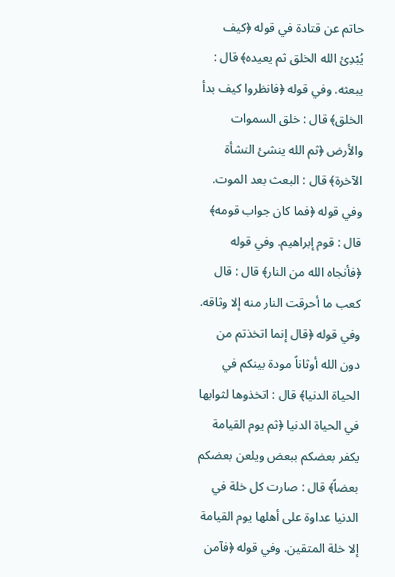حاتم عن قتادة في قوله ﴿كيف يُبْدِئ الله الخلق ثم يعيده﴾ قال : يبعثه. وفي قوله ﴿فانظروا كيف بدأ الخلق﴾ قال : خلق السموات والأرض ﴿ثم الله ينشئ النشأة الآخرة﴾ قال : البعث بعد الموت. وفي قوله ﴿فما كان جواب قومه﴾ قال : قوم إبراهيم. وفي قوله ﴿فأنجاه الله من النار﴾ قال : قال كعب ما أحرقت النار منه إلا وثاقه. وفي قوله ﴿قال إنما اتخذتم من دون الله أوثاناً مودة بينكم في الحياة الدنيا﴾ قال : اتخذوها لثوابها في الحياة الدنيا ﴿ثم يوم القيامة يكفر بعضكم ببعض ويلعن بعضكم بعضاً﴾ قال : صارت كل خلة في الدنيا عداوة على أهلها يوم القيامة إلا خلة المتقين. وفي قوله ﴿فآمن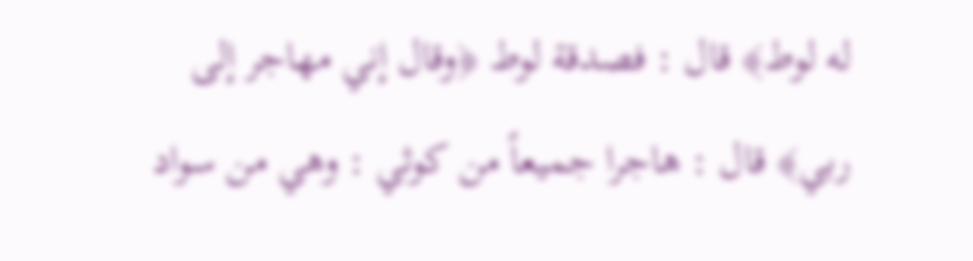له لوط﴾ قال : فصدقة لوط ﴿وقال إني مهاجر إلى ربي﴾ قال : هاجرا جميعاً من كوثي : وهي من سواد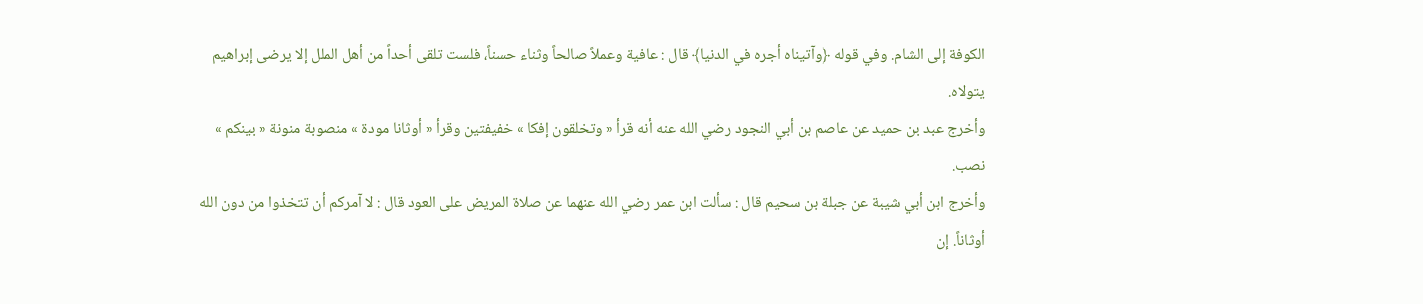الكوفة إلى الشام. وفي قوله ﴿وآتيناه أجره في الدنيا﴾ قال : عافية وعملاً صالحاً وثناء حسناً، فلست تلقى أحداً من أهل الملل إلا يرضى إبراهيم يتولاه.
وأخرج عبد بن حميد عن عاصم بن أبي النجود رضي الله عنه أنه قرأ « وتخلقون إفكا » خفيفتين وقرأ « أوثانا مودة » منصوبة منونة « بينكم » نصب.
وأخرج ابن أبي شيبة عن جبلة بن سحيم قال : سألت ابن عمر رضي الله عنهما عن صلاة المريض على العود قال : لا آمركم أن تتخذوا من دون الله أوثاناً. إن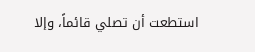استطعت أن تصلي قائماً، وإلا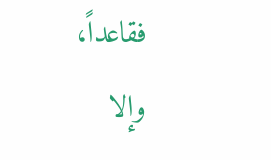فقاعداً، وإلا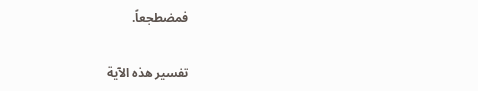فمضطجعاً.

تفسير هذه الآية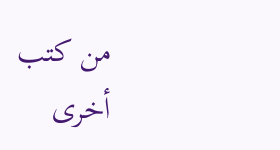من كتب أخرى